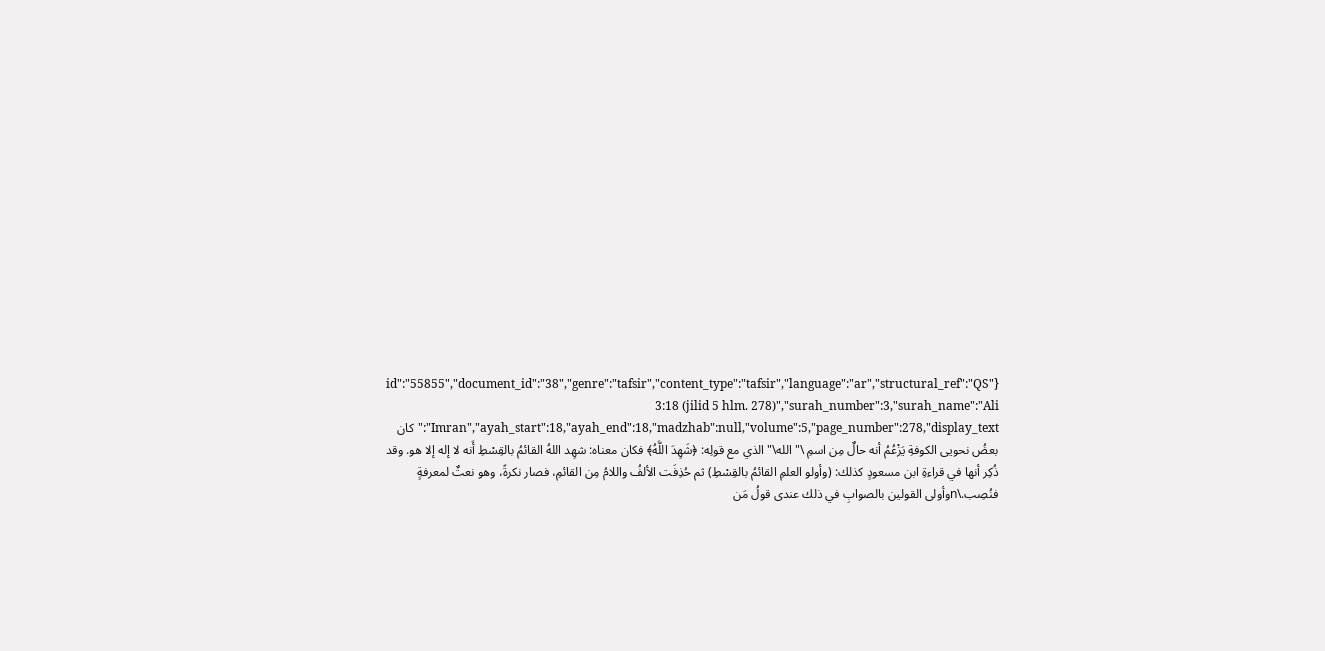{"id":"55855","document_id":"38","genre":"tafsir","content_type":"tafsir","language":"ar","structural_ref":"QS 3:18 (jilid 5 hlm. 278)","surah_number":3,"surah_name":"Ali Imran","ayah_start":18,"ayah_end":18,"madzhab":null,"volume":5,"page_number":278,"display_text":"كان بعضُ نحويى الكوفةِ يَزْعُمُ أنه حالٌ مِن اسمِ \"الله\" الذي مع قولِه: ﴿شَهِدَ اللَّهُ﴾ فكان معناه: شهِد اللهُ القائمُ بالقِسْطِ أَنه لا إله إلا هو. وقد ذُكِر أنها في قراءةِ ابن مسعودٍ كذلك: (وأولو العلمِ القائمُ بالقِسْطِ) ثم حُذِفَت الألفُ واللامُ مِن القائمِ، فصار نكرةً، وهو نعتٌ لمعرفةٍ فنُصِب.\nوأولى القولين بالصوابِ في ذلك عندى قولُ مَن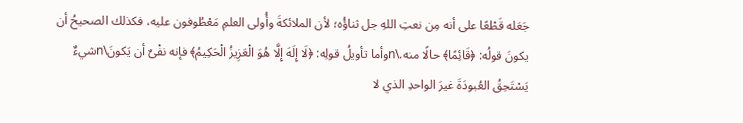جَعَله قَطْعًا على أنه مِن نعتِ اللهِ جل ثناؤُه؛ لأن الملائكةَ وأُولى العلمِ مَعْطُوفون عليه، فكذلك الصحيحُ أن يكونَ قولُه: ﴿قَائِمًا﴾ حالًا منه.\nوأما تأويلُ قولِه: ﴿لَا إِلَهَ إِلَّا هُوَ الْعَزِيزُ الْحَكِيمُ﴾ فإنه نفْىٌ أن يَكونَ\nشيءٌ يَسْتَحِقُ العُبودَةَ غيرَ الواحدِ الذي لا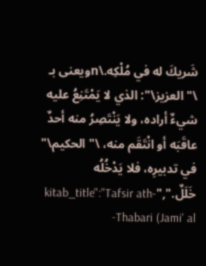شَريكَ له في مُلْكِه.\nويعنى بـ \"العزيز\": الذي لا يَمْتَنِعُ عليه شيءٌ أراده، ولا يَنْتَصِرُ منه أحدٌ عاقَبَه أو انْتَقَم منه، \"الحكيم\" في تدبيرِه، فلا يَدْخُلُه خَلَلٌ.","kitab_title":"Tafsir ath-Thabari (Jami' al-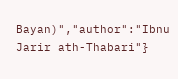Bayan)","author":"Ibnu Jarir ath-Thabari"}